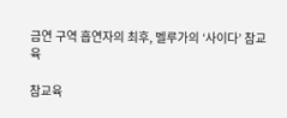금연 구역 흡연자의 최후, 벨루가의 ‘사이다’ 참교육

참교육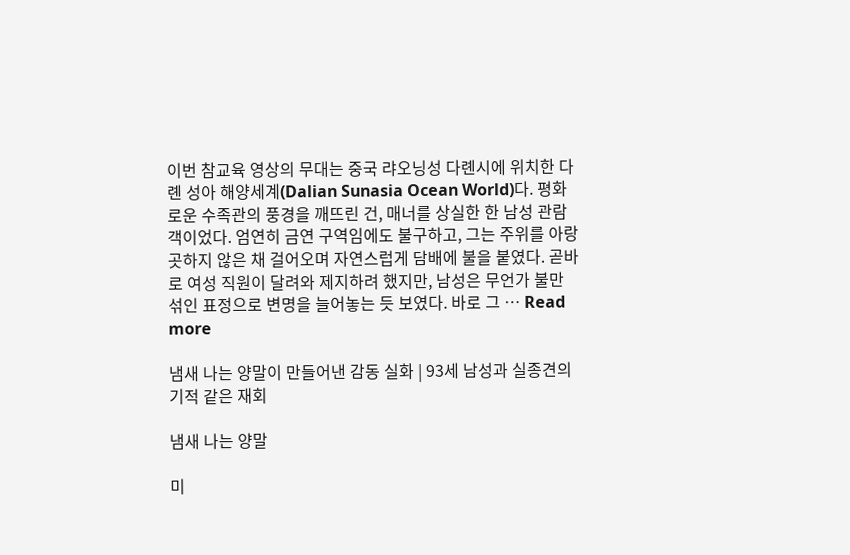이번 참교육 영상의 무대는 중국 랴오닝성 다롄시에 위치한 다롄 성아 해양세계(Dalian Sunasia Ocean World)다. 평화로운 수족관의 풍경을 깨뜨린 건, 매너를 상실한 한 남성 관람객이었다. 엄연히 금연 구역임에도 불구하고, 그는 주위를 아랑곳하지 않은 채 걸어오며 자연스럽게 담배에 불을 붙였다. 곧바로 여성 직원이 달려와 제지하려 했지만, 남성은 무언가 불만 섞인 표정으로 변명을 늘어놓는 듯 보였다. 바로 그 … Read more

냄새 나는 양말이 만들어낸 감동 실화 | 93세 남성과 실종견의 기적 같은 재회

냄새 나는 양말

미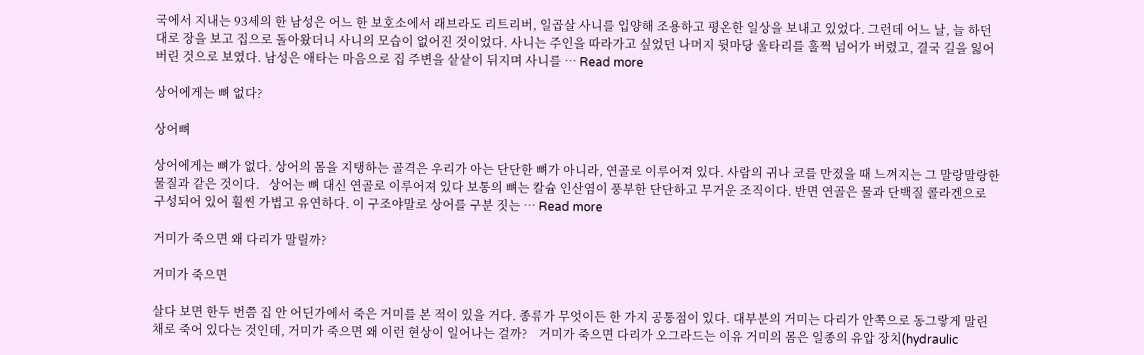국에서 지내는 93세의 한 남성은 어느 한 보호소에서 래브라도 리트리버, 일곱살 사니를 입양해 조용하고 평온한 일상을 보내고 있었다. 그런데 어느 날, 늘 하던 대로 장을 보고 집으로 돌아왔더니 사니의 모습이 없어진 것이었다. 사니는 주인을 따라가고 싶었던 나머지 뒷마당 울타리를 훌쩍 넘어가 버렸고, 결국 길을 잃어버린 것으로 보였다. 남성은 애타는 마음으로 집 주변을 샅샅이 뒤지며 사니를 … Read more

상어에게는 뼈 없다?

상어뼈

상어에게는 뼈가 없다. 상어의 몸을 지탱하는 골격은 우리가 아는 단단한 뼈가 아니라, 연골로 이루어져 있다. 사람의 귀나 코를 만졌을 때 느껴지는 그 말랑말랑한 물질과 같은 것이다.   상어는 뼈 대신 연골로 이루어져 있다 보통의 뼈는 칼슘 인산염이 풍부한 단단하고 무거운 조직이다. 반면 연골은 물과 단백질 콜라겐으로 구성되어 있어 훨씬 가볍고 유연하다. 이 구조야말로 상어를 구분 짓는 … Read more

거미가 죽으면 왜 다리가 말릴까?

거미가 죽으면

살다 보면 한두 번쯤 집 안 어딘가에서 죽은 거미를 본 적이 있을 거다. 종류가 무엇이든 한 가지 공통점이 있다. 대부분의 거미는 다리가 안쪽으로 동그랗게 말린 채로 죽어 있다는 것인데, 거미가 죽으면 왜 이런 현상이 일어나는 걸까?    거미가 죽으면 다리가 오그라드는 이유 거미의 몸은 일종의 유압 장치(hydraulic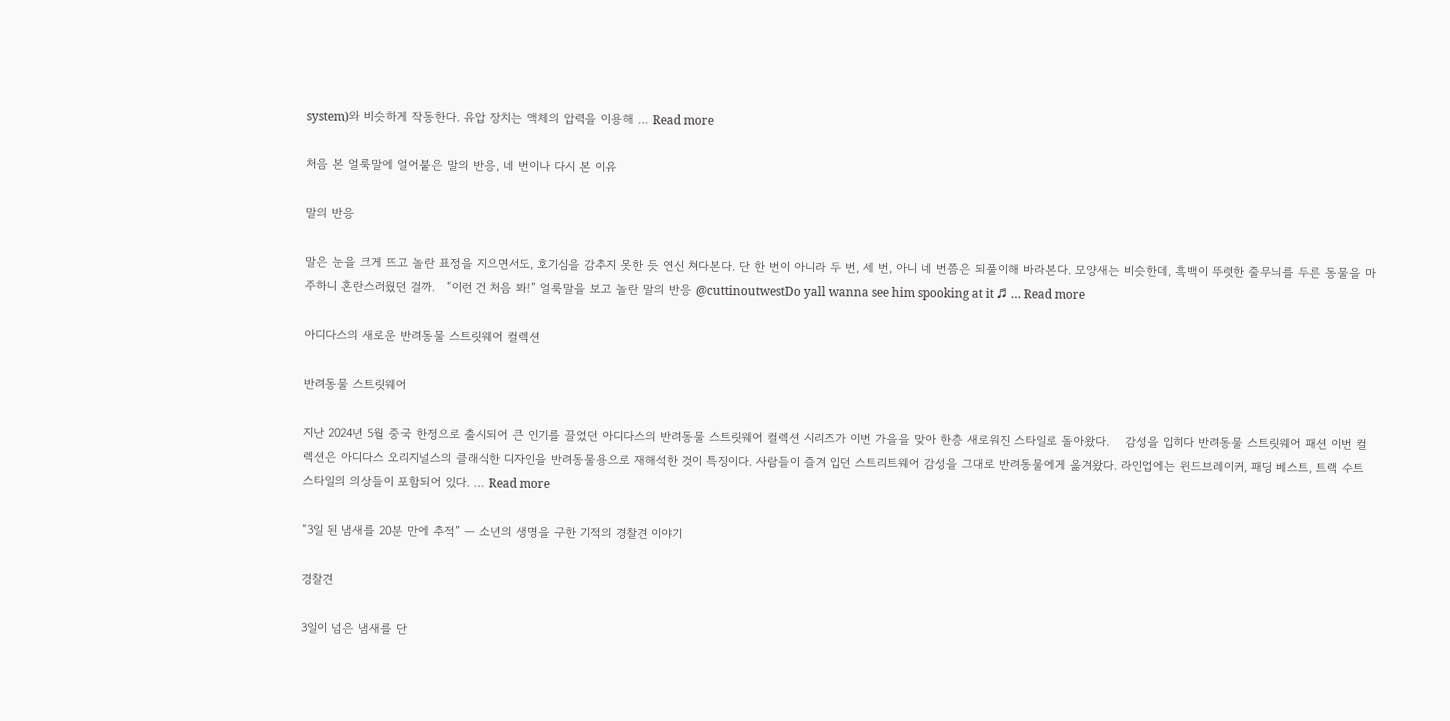system)와 비슷하게 작동한다. 유압 장치는 액체의 압력을 이용해 … Read more

처음 본 얼룩말에 얼어붙은 말의 반응, 네 번이나 다시 본 이유

말의 반응

말은 눈을 크게 뜨고 놀란 표정을 지으면서도, 호기심을 감추지 못한 듯 연신 쳐다본다. 단 한 번이 아니라 두 번, 세 번, 아니 네 번쯤은 되풀이해 바라본다. 모양새는 비슷한데, 흑백이 뚜렷한 줄무늬를 두른 동물을 마주하니 혼란스러웠던 걸까.   “이런 건 처음 봐!” 얼룩말을 보고 놀란 말의 반응 @cuttinoutwestDo yall wanna see him spooking at it ♬ … Read more

아디다스의 새로운 반려동물 스트릿웨어 컬렉션

반려동물 스트릿웨어

지난 2024년 5월 중국 한정으로 출시되어 큰 인기를 끌었던 아디다스의 반려동물 스트릿웨어 컬렉션 시리즈가 이번 가을을 맞아 한층 새로워진 스타일로 돌아왔다.    감성을 입히다 반려동물 스트릿웨어 패션 이번 컬렉션은 아디다스 오리지널스의 클래식한 디자인을 반려동물용으로 재해석한 것이 특징이다. 사람들이 즐겨 입던 스트리트웨어 감성을 그대로 반려동물에게 옮겨왔다. 라인업에는 윈드브레이커, 패딩 베스트, 트랙 수트 스타일의 의상들이 포함되어 있다. … Read more

“3일 된 냄새를 20분 만에 추적” — 소년의 생명을 구한 기적의 경찰견 이야기

경찰견

3일이 넘은 냄새를 단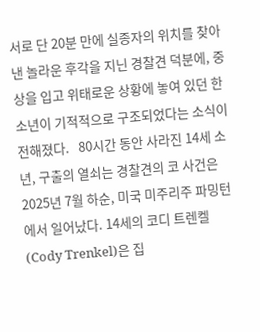서로 단 20분 만에 실종자의 위치를 찾아낸 놀라운 후각을 지닌 경찰견 덕분에, 중상을 입고 위태로운 상황에 놓여 있던 한 소년이 기적적으로 구조되었다는 소식이 전해졌다.   80시간 동안 사라진 14세 소년, 구출의 열쇠는 경찰견의 코 사건은 2025년 7월 하순, 미국 미주리주 파밍턴에서 일어났다. 14세의 코디 트렌켈(Cody Trenkel)은 집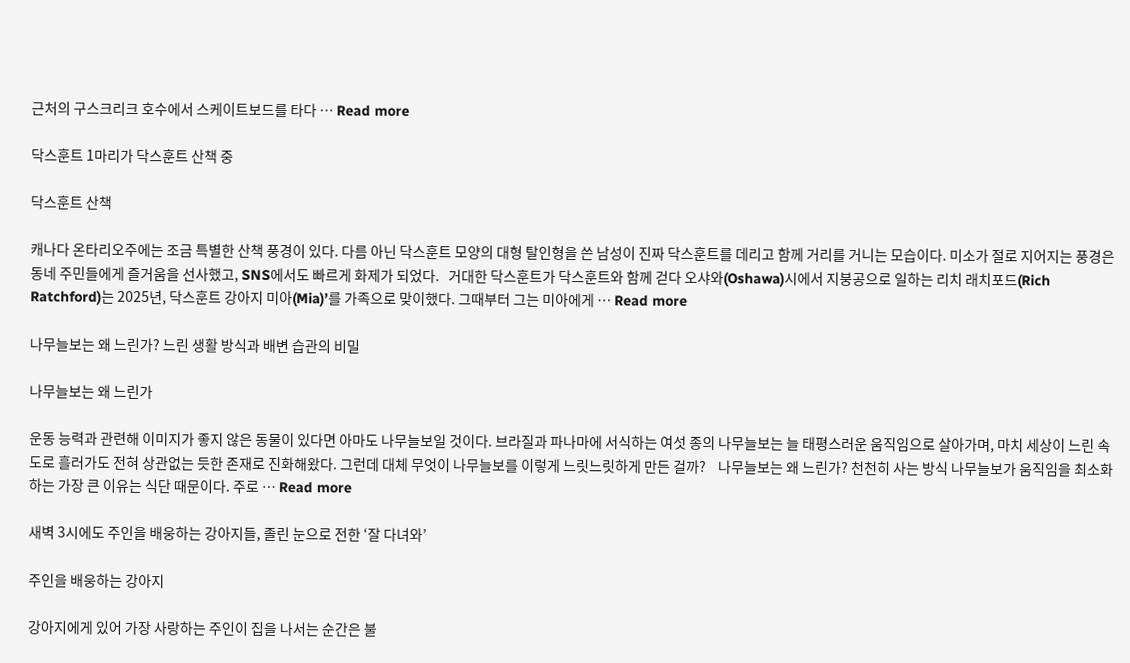근처의 구스크리크 호수에서 스케이트보드를 타다 … Read more

닥스훈트 1마리가 닥스훈트 산책 중

닥스훈트 산책

캐나다 온타리오주에는 조금 특별한 산책 풍경이 있다. 다름 아닌 닥스훈트 모양의 대형 탈인형을 쓴 남성이 진짜 닥스훈트를 데리고 함께 거리를 거니는 모습이다. 미소가 절로 지어지는 풍경은 동네 주민들에게 즐거움을 선사했고, SNS에서도 빠르게 화제가 되었다.   거대한 닥스훈트가 닥스훈트와 함께 걷다 오샤와(Oshawa)시에서 지붕공으로 일하는 리치 래치포드(Rich Ratchford)는 2025년, 닥스훈트 강아지 미아(Mia)’를 가족으로 맞이했다. 그때부터 그는 미아에게 … Read more

나무늘보는 왜 느린가? 느린 생활 방식과 배변 습관의 비밀

나무늘보는 왜 느린가

운동 능력과 관련해 이미지가 좋지 않은 동물이 있다면 아마도 나무늘보일 것이다. 브라질과 파나마에 서식하는 여섯 종의 나무늘보는 늘 태평스러운 움직임으로 살아가며, 마치 세상이 느린 속도로 흘러가도 전혀 상관없는 듯한 존재로 진화해왔다. 그런데 대체 무엇이 나무늘보를 이렇게 느릿느릿하게 만든 걸까?    나무늘보는 왜 느린가? 천천히 사는 방식 나무늘보가 움직임을 최소화하는 가장 큰 이유는 식단 때문이다. 주로 … Read more

새벽 3시에도 주인을 배웅하는 강아지들, 졸린 눈으로 전한 ‘잘 다녀와’

주인을 배웅하는 강아지

강아지에게 있어 가장 사랑하는 주인이 집을 나서는 순간은 불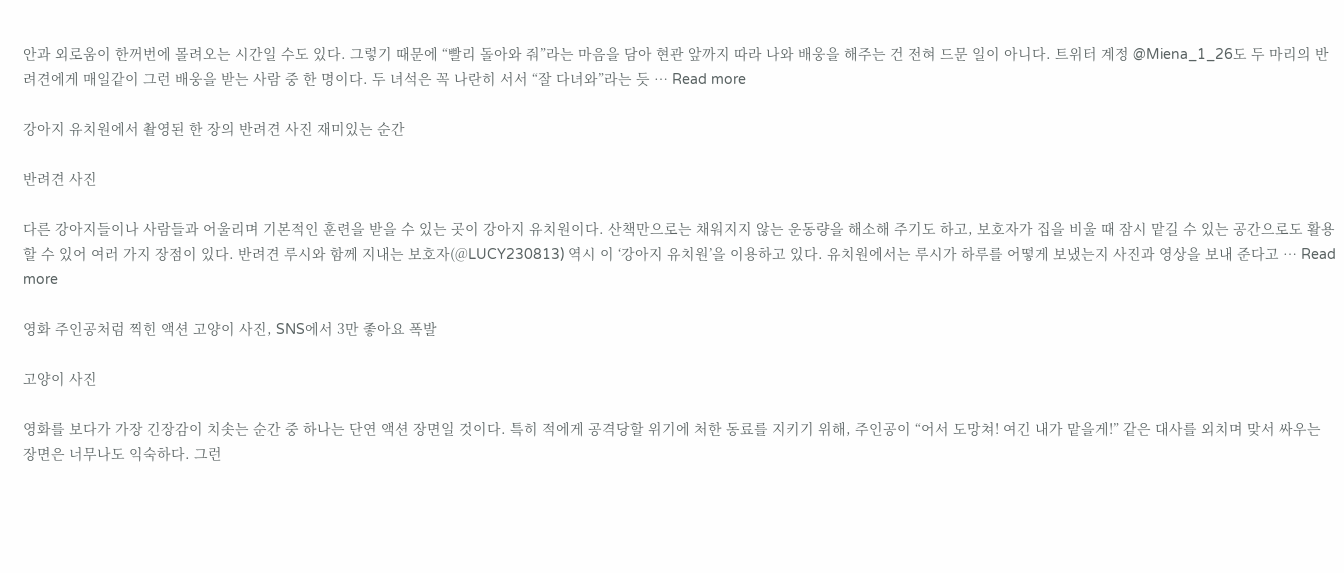안과 외로움이 한꺼번에 몰려오는 시간일 수도 있다. 그렇기 때문에 “빨리 돌아와 줘”라는 마음을 담아 현관 앞까지 따라 나와 배웅을 해주는 건 전혀 드문 일이 아니다. 트위터 계정 @Miena_1_26도 두 마리의 반려견에게 매일같이 그런 배웅을 받는 사람 중 한 명이다. 두 녀석은 꼭 나란히 서서 “잘 다녀와”라는 듯 … Read more

강아지 유치원에서 촬영된 한 장의 반려견 사진 재미있는 순간

반려견 사진

다른 강아지들이나 사람들과 어울리며 기본적인 훈련을 받을 수 있는 곳이 강아지 유치원이다. 산책만으로는 채워지지 않는 운동량을 해소해 주기도 하고, 보호자가 집을 비울 때 잠시 맡길 수 있는 공간으로도 활용할 수 있어 여러 가지 장점이 있다. 반려견 루시와 함께 지내는 보호자(@LUCY230813) 역시 이 ‘강아지 유치원’을 이용하고 있다. 유치원에서는 루시가 하루를 어떻게 보냈는지 사진과 영상을 보내 준다고 … Read more

영화 주인공처럼 찍힌 액션 고양이 사진, SNS에서 3만 좋아요 폭발

고양이 사진

영화를 보다가 가장 긴장감이 치솟는 순간 중 하나는 단연 액션 장면일 것이다. 특히 적에게 공격당할 위기에 처한 동료를 지키기 위해, 주인공이 “어서 도망쳐! 여긴 내가 맡을게!” 같은 대사를 외치며 맞서 싸우는 장면은 너무나도 익숙하다. 그런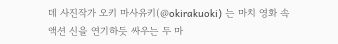데 사진작가 오키 마사유키(@okirakuoki) 는 마치 영화 속 액션 신을 연기하듯 싸우는 두 마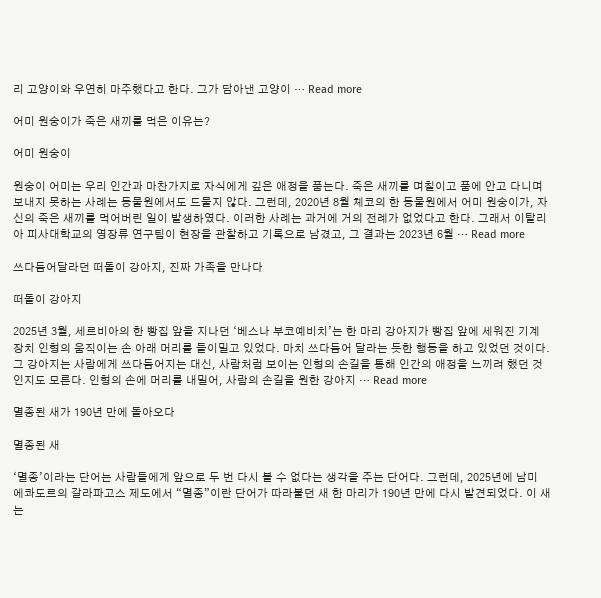리 고양이와 우연히 마주했다고 한다. 그가 담아낸 고양이 … Read more

어미 원숭이가 죽은 새끼를 먹은 이유는?

어미 원숭이

원숭이 어미는 우리 인간과 마찬가지로 자식에게 깊은 애정을 품는다. 죽은 새끼를 며칠이고 품에 안고 다니며 보내지 못하는 사례는 동물원에서도 드물지 않다. 그런데, 2020년 8월 체코의 한 동물원에서 어미 원숭이가, 자신의 죽은 새끼를 먹어버린 일이 발생하였다. 이러한 사례는 과거에 거의 전례가 없었다고 한다. 그래서 이탈리아 피사대학교의 영장류 연구팀이 현장을 관찰하고 기록으로 남겼고, 그 결과는 2023년 6월 … Read more

쓰다듬어달라던 떠돌이 강아지, 진짜 가족을 만나다

떠돌이 강아지

2025년 3월, 세르비아의 한 빵집 앞을 지나던 ‘베스나 부코예비치’는 한 마리 강아지가 빵집 앞에 세워진 기계 장치 인형의 움직이는 손 아래 머리를 들이밀고 있었다. 마치 쓰다듬어 달라는 듯한 행동을 하고 있었던 것이다. 그 강아지는 사람에게 쓰다듬어지는 대신, 사람처럼 보이는 인형의 손길을 통해 인간의 애정을 느끼려 했던 것인지도 모른다. 인형의 손에 머리를 내밀어, 사람의 손길을 원한 강아지 … Read more

멸종된 새가 190년 만에 돌아오다

멸종된 새

‘멸종’이라는 단어는 사람들에게 앞으로 두 번 다시 볼 수 없다는 생각을 주는 단어다. 그런데, 2025년에 남미 에콰도르의 갈라파고스 제도에서 “멸종”이란 단어가 따라붙던 새 한 마리가 190년 만에 다시 발견되었다. 이 새는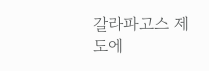갈라파고스 제도에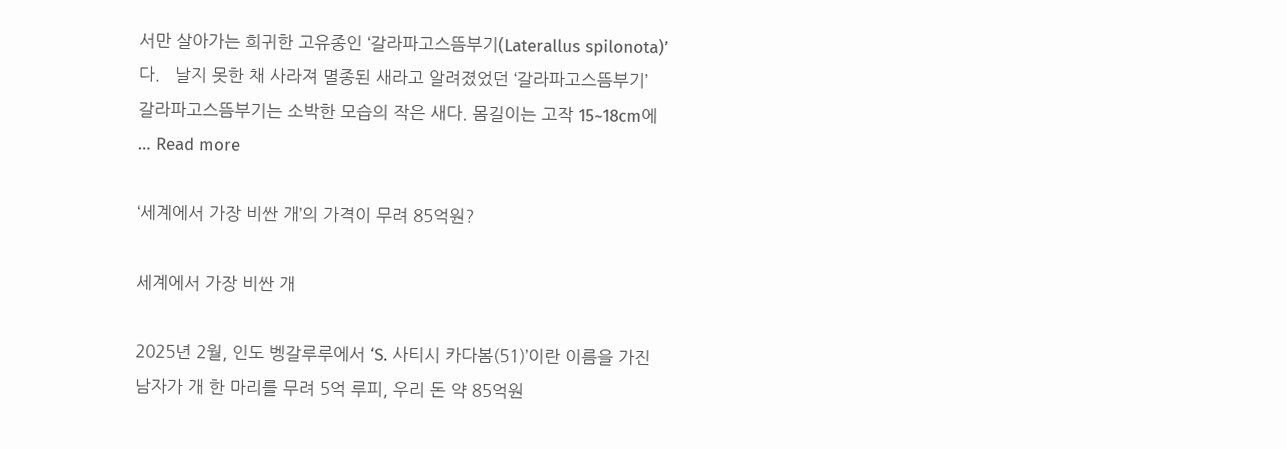서만 살아가는 희귀한 고유종인 ‘갈라파고스뜸부기(Laterallus spilonota)’다.   날지 못한 채 사라져 멸종된 새라고 알려졌었던 ‘갈라파고스뜸부기’ 갈라파고스뜸부기는 소박한 모습의 작은 새다. 몸길이는 고작 15~18cm에 … Read more

‘세계에서 가장 비싼 개’의 가격이 무려 85억원?

세계에서 가장 비싼 개

2025년 2월, 인도 벵갈루루에서 ‘S. 사티시 카다봄(51)’이란 이름을 가진 남자가 개 한 마리를 무려 5억 루피, 우리 돈 약 85억원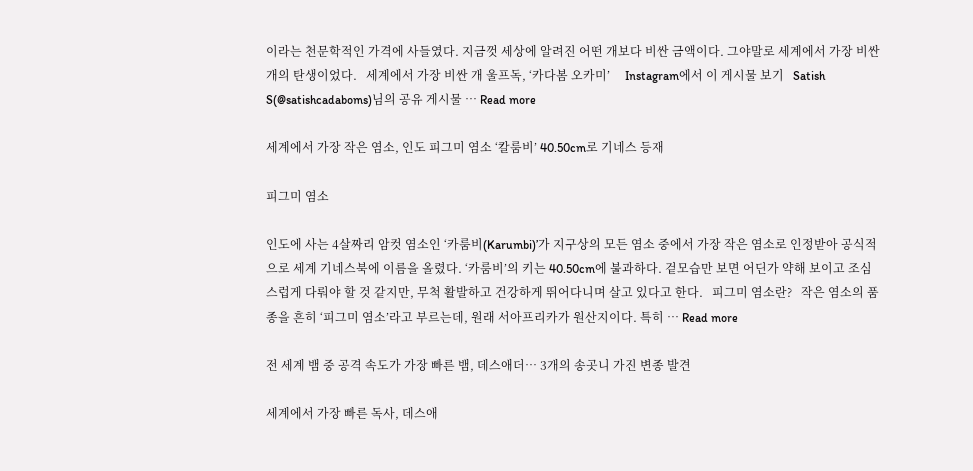이라는 천문학적인 가격에 사들였다. 지금껏 세상에 알려진 어떤 개보다 비싼 금액이다. 그야말로 세계에서 가장 비싼 개의 탄생이었다.   세계에서 가장 비싼 개 울프독, ‘카다봄 오카미’     Instagram에서 이 게시물 보기   Satish S(@satishcadaboms)님의 공유 게시물 … Read more

세계에서 가장 작은 염소, 인도 피그미 염소 ‘칼룸비’ 40.50cm로 기네스 등재

피그미 염소

인도에 사는 4살짜리 암컷 염소인 ‘카룸비(Karumbi)’가 지구상의 모든 염소 중에서 가장 작은 염소로 인정받아 공식적으로 세계 기네스북에 이름을 올렸다. ‘카룸비’의 키는 40.50cm에 불과하다. 겉모습만 보면 어딘가 약해 보이고 조심스럽게 다뤄야 할 것 같지만, 무척 활발하고 건강하게 뛰어다니며 살고 있다고 한다.   피그미 염소란?   작은 염소의 품종을 흔히 ‘피그미 염소’라고 부르는데, 원래 서아프리카가 원산지이다. 특히 … Read more

전 세계 뱀 중 공격 속도가 가장 빠른 뱀, 데스애더… 3개의 송곳니 가진 변종 발견

세계에서 가장 빠른 독사, 데스애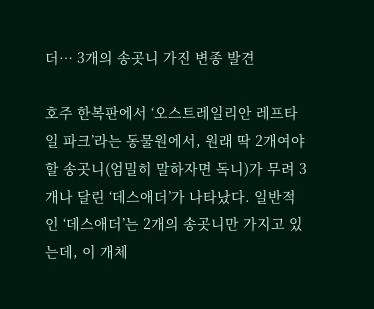더… 3개의 송곳니 가진 변종 발견

호주 한복판에서 ‘오스트레일리안 레프타일 파크’라는 동물원에서, 원래 딱 2개여야 할 송곳니(엄밀히 말하자면 독니)가 무려 3개나 달린 ‘데스애더’가 나타났다. 일반적인 ‘데스애더’는 2개의 송곳니만 가지고 있는데, 이 개체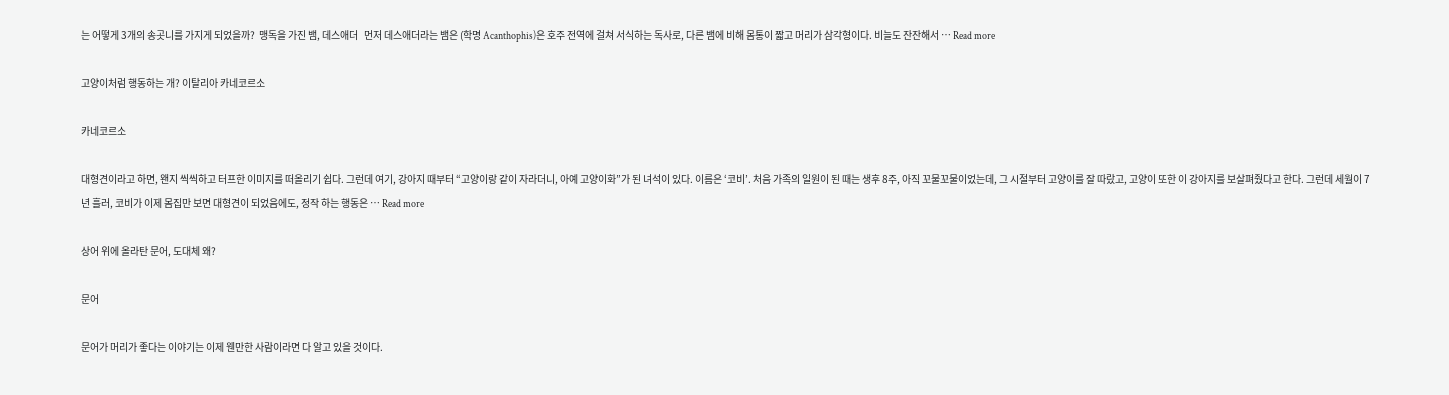는 어떻게 3개의 송곳니를 가지게 되었을까?  맹독을 가진 뱀, 데스애더   먼저 데스애더라는 뱀은 (학명 Acanthophis)은 호주 전역에 걸쳐 서식하는 독사로, 다른 뱀에 비해 몸통이 짧고 머리가 삼각형이다. 비늘도 잔잔해서 … Read more

고양이처럼 행동하는 개? 이탈리아 카네코르소

카네코르소

대형견이라고 하면, 왠지 씩씩하고 터프한 이미지를 떠올리기 쉽다. 그런데 여기, 강아지 때부터 “고양이랑 같이 자라더니, 아예 고양이화”가 된 녀석이 있다. 이름은 ‘코비’. 처음 가족의 일원이 된 때는 생후 8주, 아직 꼬물꼬물이었는데, 그 시절부터 고양이를 잘 따랐고, 고양이 또한 이 강아지를 보살펴줬다고 한다. 그런데 세월이 7년 흘러, 코비가 이제 몸집만 보면 대형견이 되었음에도, 정작 하는 행동은 … Read more

상어 위에 올라탄 문어, 도대체 왜?

문어

문어가 머리가 좋다는 이야기는 이제 웬만한 사람이라면 다 알고 있을 것이다.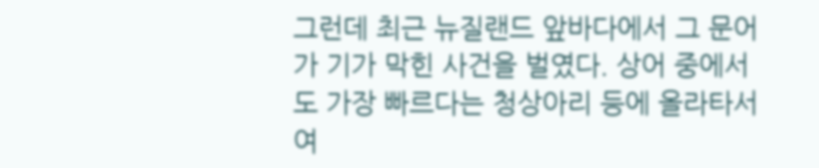그런데 최근 뉴질랜드 앞바다에서 그 문어가 기가 막힌 사건을 벌였다. 상어 중에서도 가장 빠르다는 청상아리 등에 올라타서 여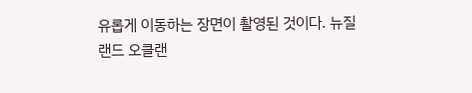유롭게 이동하는 장면이 촬영된 것이다. 뉴질랜드 오클랜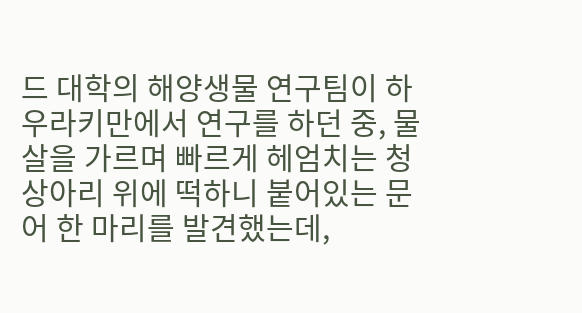드 대학의 해양생물 연구팀이 하우라키만에서 연구를 하던 중, 물살을 가르며 빠르게 헤엄치는 청상아리 위에 떡하니 붙어있는 문어 한 마리를 발견했는데,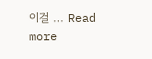이걸 … Read more